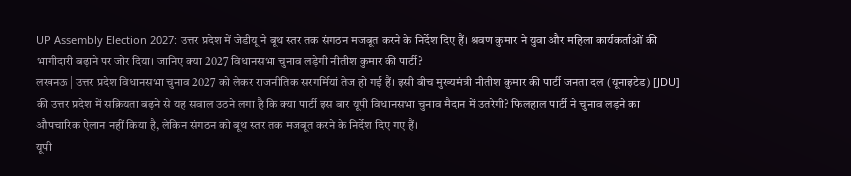UP Assembly Election 2027: उत्तर प्रदेश में जेडीयू ने बूथ स्तर तक संगठन मजबूत करने के निर्देश दिए हैं। श्रवण कुमार ने युवा और महिला कार्यकर्ताओं की भागीदारी बढ़ाने पर जोर दिया। जानिए क्या 2027 विधानसभा चुनाव लड़ेगी नीतीश कुमार की पार्टी?
लखनऊ | उत्तर प्रदेश विधानसभा चुनाव 2027 को लेकर राजनीतिक सरगर्मियां तेज हो गई हैं। इसी बीच मुख्यमंत्री नीतीश कुमार की पार्टी जनता दल (यूनाइटेड) [JDU] की उत्तर प्रदेश में सक्रियता बढ़ने से यह सवाल उठने लगा है कि क्या पार्टी इस बार यूपी विधानसभा चुनाव मैदान में उतरेगी? फिलहाल पार्टी ने चुनाव लड़ने का औपचारिक ऐलान नहीं किया है, लेकिन संगठन को बूथ स्तर तक मजबूत करने के निर्देश दिए गए हैं।
यूपी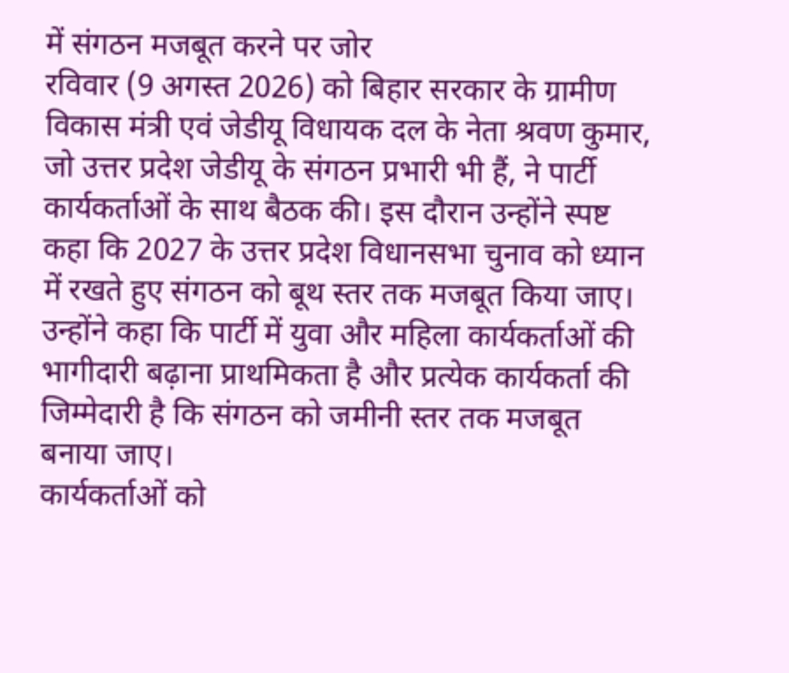में संगठन मजबूत करने पर जोर
रविवार (9 अगस्त 2026) को बिहार सरकार के ग्रामीण विकास मंत्री एवं जेडीयू विधायक दल के नेता श्रवण कुमार, जो उत्तर प्रदेश जेडीयू के संगठन प्रभारी भी हैं, ने पार्टी कार्यकर्ताओं के साथ बैठक की। इस दौरान उन्होंने स्पष्ट कहा कि 2027 के उत्तर प्रदेश विधानसभा चुनाव को ध्यान में रखते हुए संगठन को बूथ स्तर तक मजबूत किया जाए।
उन्होंने कहा कि पार्टी में युवा और महिला कार्यकर्ताओं की भागीदारी बढ़ाना प्राथमिकता है और प्रत्येक कार्यकर्ता की जिम्मेदारी है कि संगठन को जमीनी स्तर तक मजबूत बनाया जाए।
कार्यकर्ताओं को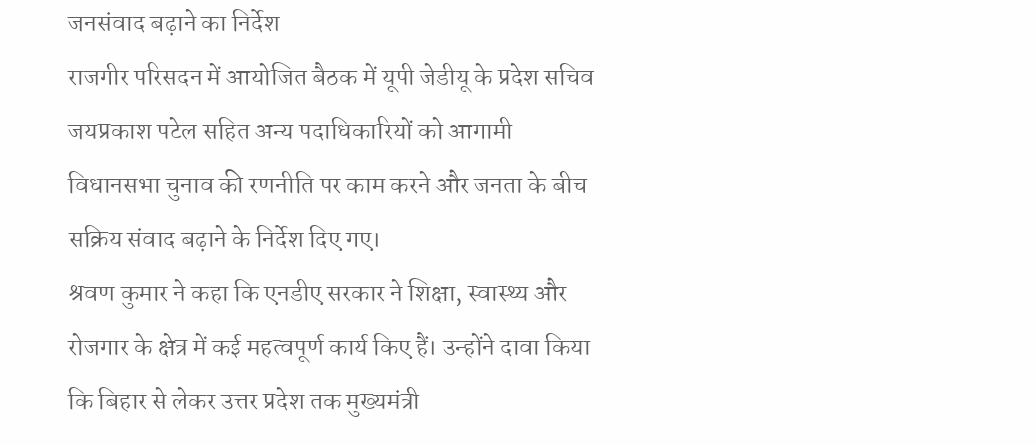जनसंवाद बढ़ाने का निर्देश
राजगीर परिसदन में आयोजित बैठक में यूपी जेडीयू के प्रदेश सचिव जयप्रकाश पटेल सहित अन्य पदाधिकारियों को आगामी विधानसभा चुनाव की रणनीति पर काम करने और जनता के बीच सक्रिय संवाद बढ़ाने के निर्देश दिए गए।
श्रवण कुमार ने कहा कि एनडीए सरकार ने शिक्षा, स्वास्थ्य और रोजगार के क्षेत्र में कई महत्वपूर्ण कार्य किए हैं। उन्होंने दावा किया कि बिहार से लेकर उत्तर प्रदेश तक मुख्यमंत्री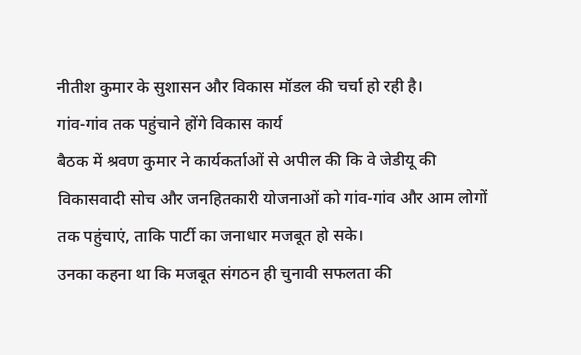नीतीश कुमार के सुशासन और विकास मॉडल की चर्चा हो रही है।
गांव-गांव तक पहुंचाने होंगे विकास कार्य
बैठक में श्रवण कुमार ने कार्यकर्ताओं से अपील की कि वे जेडीयू की विकासवादी सोच और जनहितकारी योजनाओं को गांव-गांव और आम लोगों तक पहुंचाएं, ताकि पार्टी का जनाधार मजबूत हो सके।
उनका कहना था कि मजबूत संगठन ही चुनावी सफलता की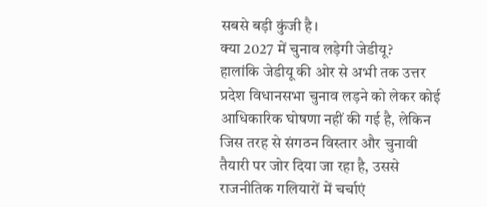सबसे बड़ी कुंजी है।
क्या 2027 में चुनाव लड़ेगी जेडीयू?
हालांकि जेडीयू की ओर से अभी तक उत्तर प्रदेश विधानसभा चुनाव लड़ने को लेकर कोई आधिकारिक घोषणा नहीं की गई है, लेकिन जिस तरह से संगठन विस्तार और चुनावी तैयारी पर जोर दिया जा रहा है, उससे राजनीतिक गलियारों में चर्चाएं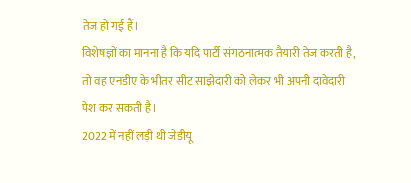तेज हो गई हैं।
विशेषज्ञों का मानना है कि यदि पार्टी संगठनात्मक तैयारी तेज करती है, तो वह एनडीए के भीतर सीट साझेदारी को लेकर भी अपनी दावेदारी पेश कर सकती है।
2022 में नहीं लड़ी थी जेडीयू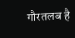गौरतलब है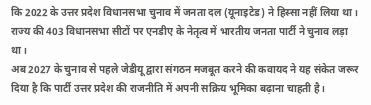कि 2022 के उत्तर प्रदेश विधानसभा चुनाव में जनता दल (यूनाइटेड) ने हिस्सा नहीं लिया था। राज्य की 403 विधानसभा सीटों पर एनडीए के नेतृत्व में भारतीय जनता पार्टी ने चुनाव लड़ा था।
अब 2027 के चुनाव से पहले जेडीयू द्वारा संगठन मजबूत करने की कवायद ने यह संकेत जरूर दिया है कि पार्टी उत्तर प्रदेश की राजनीति में अपनी सक्रिय भूमिका बढ़ाना चाहती है।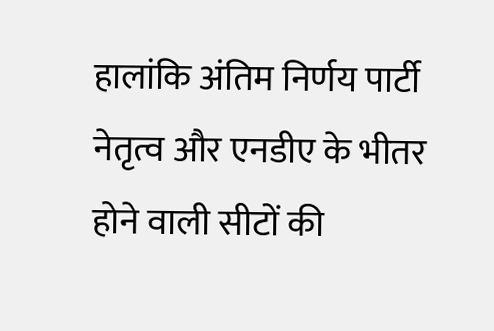हालांकि अंतिम निर्णय पार्टी नेतृत्व और एनडीए के भीतर होने वाली सीटों की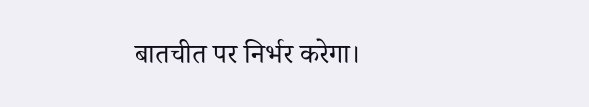बातचीत पर निर्भर करेगा।